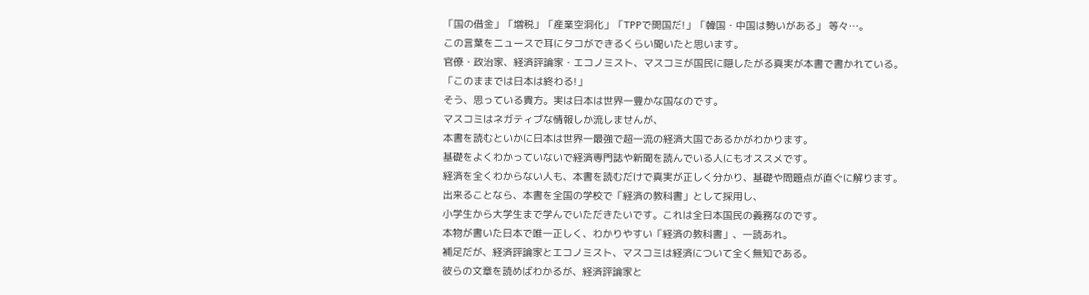「国の借金」「増税」「産業空洞化」「TPPで開国だ!」「韓国・中国は勢いがある」 等々…。
この言葉をニュースで耳にタコができるくらい聞いたと思います。
官僚・政治家、経済評論家・エコノミスト、マスコミが国民に隠したがる真実が本書で書かれている。
「このままでは日本は終わる!」
そう、思っている貴方。実は日本は世界一豊かな国なのです。
マスコミはネガティブな情報しか流しませんが、
本書を読むといかに日本は世界一最強で超一流の経済大国であるかがわかります。
基礎をよくわかっていないで経済専門誌や新聞を読んでいる人にもオススメです。
経済を全くわからない人も、本書を読むだけで真実が正しく分かり、基礎や問題点が直ぐに解ります。
出来ることなら、本書を全国の学校で「経済の教科書」として採用し、
小学生から大学生まで学んでいただきたいです。これは全日本国民の義務なのです。
本物が書いた日本で唯一正しく、わかりやすい「経済の教科書」、一読あれ。
補足だが、経済評論家とエコノミスト、マスコミは経済について全く無知である。
彼らの文章を読めばわかるが、経済評論家と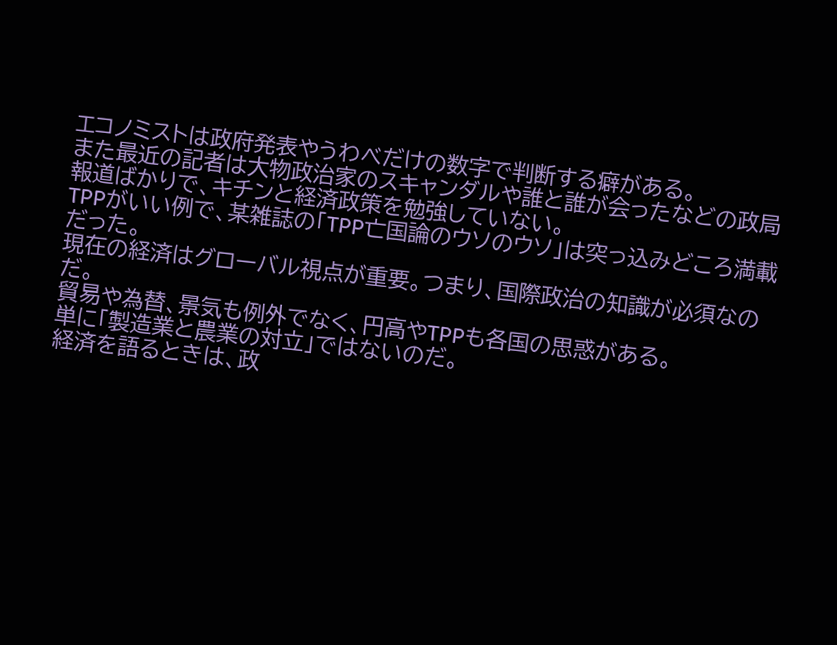エコノミストは政府発表やうわべだけの数字で判断する癖がある。
また最近の記者は大物政治家のスキャンダルや誰と誰が会ったなどの政局報道ばかりで、キチンと経済政策を勉強していない。
TPPがいい例で、某雑誌の「TPP亡国論のウソのウソ」は突っ込みどころ満載だった。
現在の経済はグローバル視点が重要。つまり、国際政治の知識が必須なのだ。
貿易や為替、景気も例外でなく、円高やTPPも各国の思惑がある。
単に「製造業と農業の対立」ではないのだ。
経済を語るときは、政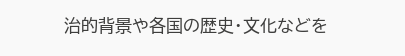治的背景や各国の歴史・文化などを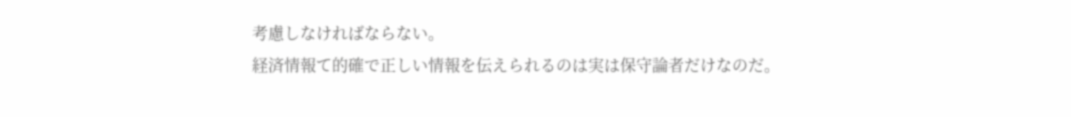考慮しなければならない。
経済情報て的確で正しい情報を伝えられるのは実は保守論者だけなのだ。